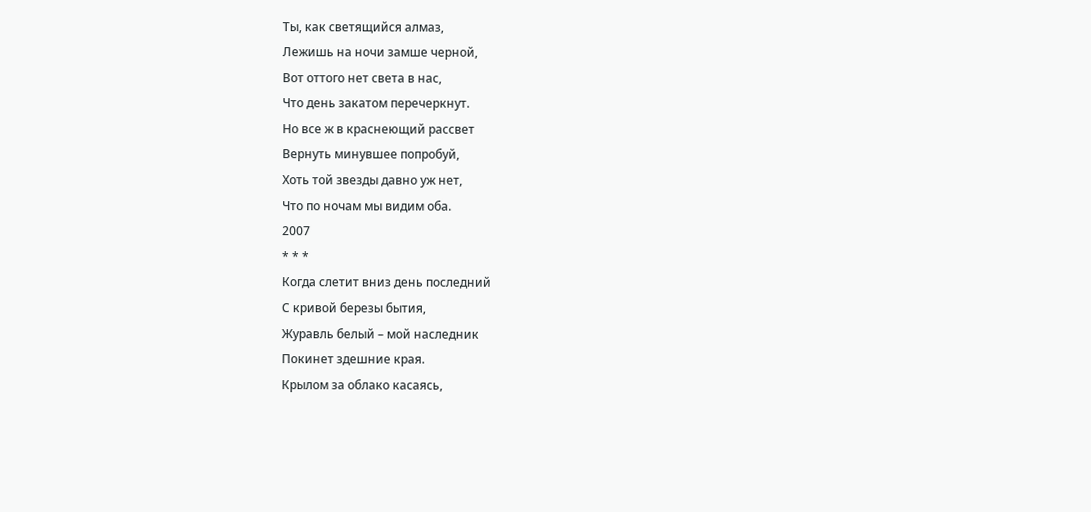Ты, как светящийся алмаз,
Лежишь на ночи замше черной,
Вот оттого нет света в нас,
Что день закатом перечеркнут.
Но все ж в краснеющий рассвет
Вернуть минувшее попробуй,
Хоть той звезды давно уж нет,
Что по ночам мы видим оба.
2007
* * *
Когда слетит вниз день последний
С кривой березы бытия,
Журавль белый – мой наследник
Покинет здешние края.
Крылом за облако касаясь,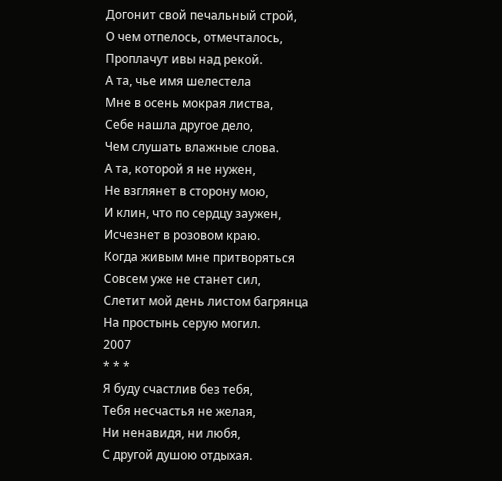Догонит свой печальный строй,
О чем отпелось, отмечталось,
Проплачут ивы над рекой.
А та, чье имя шелестела
Мне в осень мокрая листва,
Себе нашла другое дело,
Чем слушать влажные слова.
А та, которой я не нужен,
Не взглянет в сторону мою,
И клин, что по сердцу заужен,
Исчезнет в розовом краю.
Когда живым мне притворяться
Совсем уже не станет сил,
Слетит мой день листом багрянца
На простынь серую могил.
2007
* * *
Я буду счастлив без тебя,
Тебя несчастья не желая,
Ни ненавидя, ни любя,
С другой душою отдыхая.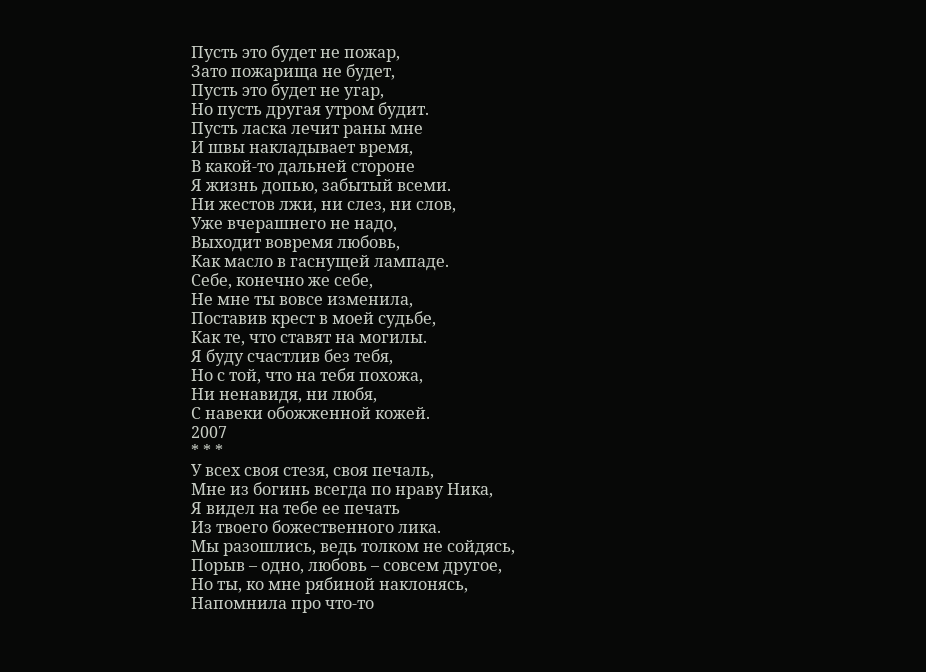Пусть это будет не пожар,
Зато пожарища не будет,
Пусть это будет не угар,
Но пусть другая утром будит.
Пусть ласка лечит раны мне
И швы накладывает время,
В какой-то дальней стороне
Я жизнь допью, забытый всеми.
Ни жестов лжи, ни слез, ни слов,
Уже вчерашнего не надо,
Выходит вовремя любовь,
Как масло в гаснущей лампаде.
Себе, конечно же себе,
Не мне ты вовсе изменила,
Поставив крест в моей судьбе,
Как те, что ставят на могилы.
Я буду счастлив без тебя,
Но с той, что на тебя похожа,
Ни ненавидя, ни любя,
С навеки обожженной кожей.
2007
* * *
У всех своя стезя, своя печаль,
Мне из богинь всегда по нраву Ника,
Я видел на тебе ее печать
Из твоего божественного лика.
Мы разошлись, ведь толком не сойдясь,
Порыв – одно, любовь – совсем другое,
Но ты, ко мне рябиной наклонясь,
Напомнила про что-то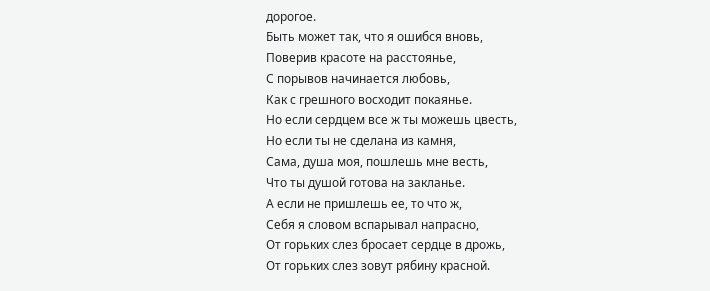дорогое.
Быть может так, что я ошибся вновь,
Поверив красоте на расстоянье,
С порывов начинается любовь,
Как с грешного восходит покаянье.
Но если сердцем все ж ты можешь цвесть,
Но если ты не сделана из камня,
Сама, душа моя, пошлешь мне весть,
Что ты душой готова на закланье.
А если не пришлешь ее, то что ж,
Себя я словом вспарывал напрасно,
От горьких слез бросает сердце в дрожь,
От горьких слез зовут рябину красной.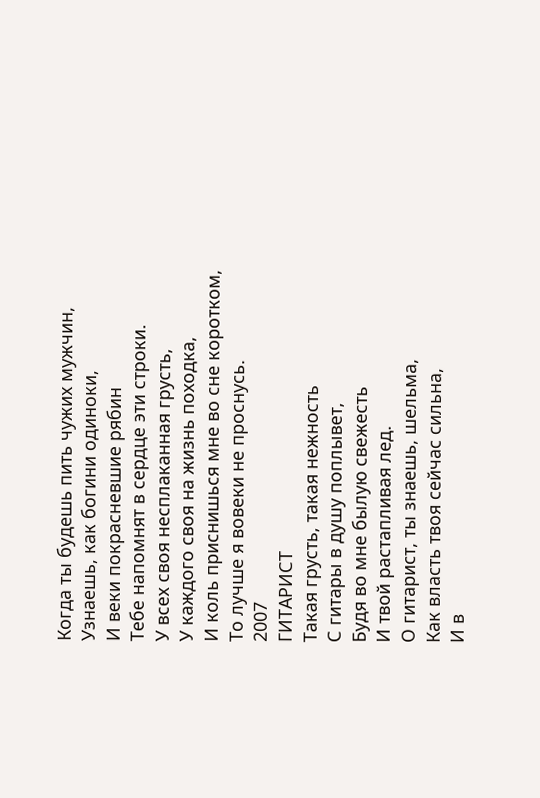Когда ты будешь пить чужих мужчин,
Узнаешь, как богини одиноки,
И веки покрасневшие рябин
Тебе напомнят в сердце эти строки.
У всех своя несплаканная грусть,
У каждого своя на жизнь походка,
И коль приснишься мне во сне коротком,
То лучше я вовеки не проснусь.
2007
ГИТАРИСТ
Такая грусть, такая нежность
С гитары в душу поплывет,
Будя во мне былую свежесть
И твой растапливая лед.
О гитарист, ты знаешь, шельма,
Как власть твоя сейчас сильна,
И в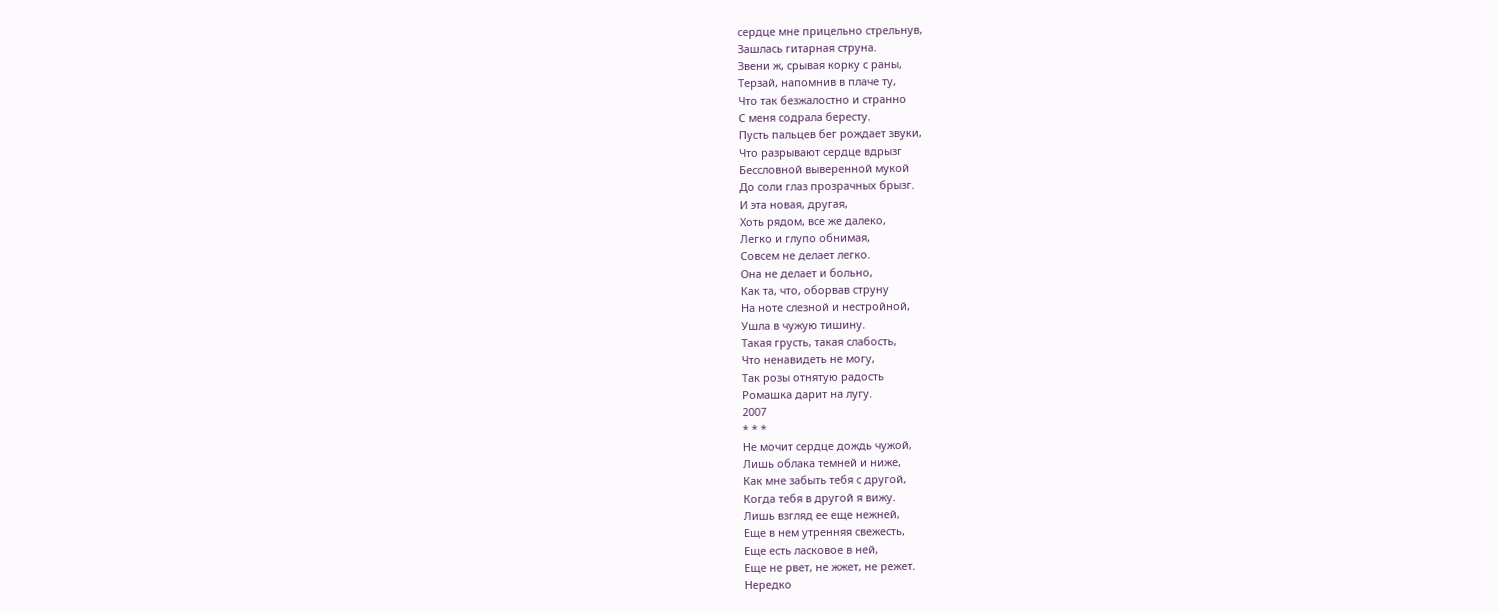сердце мне прицельно стрельнув,
Зашлась гитарная струна.
Звени ж, срывая корку с раны,
Терзай, напомнив в плаче ту,
Что так безжалостно и странно
С меня содрала бересту.
Пусть пальцев бег рождает звуки,
Что разрывают сердце вдрызг
Бессловной выверенной мукой
До соли глаз прозрачных брызг.
И эта новая, другая,
Хоть рядом, все же далеко,
Легко и глупо обнимая,
Совсем не делает легко.
Она не делает и больно,
Как та, что, оборвав струну
На ноте слезной и нестройной,
Ушла в чужую тишину.
Такая грусть, такая слабость,
Что ненавидеть не могу,
Так розы отнятую радость
Ромашка дарит на лугу.
2007
* * *
Не мочит сердце дождь чужой,
Лишь облака темней и ниже,
Как мне забыть тебя с другой,
Когда тебя в другой я вижу.
Лишь взгляд ее еще нежней,
Еще в нем утренняя свежесть,
Еще есть ласковое в ней,
Еще не рвет, не жжет, не режет.
Нередко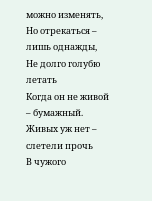можно изменять,
Но отрекаться – лишь однажды,
Не долго голубю летать
Когда он не живой – бумажный.
Живых уж нет – слетели прочь
В чужого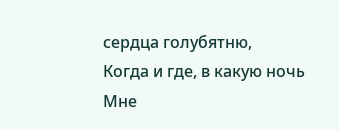сердца голубятню,
Когда и где, в какую ночь
Мне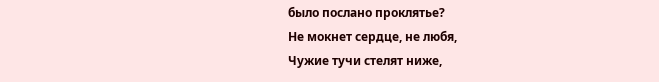было послано проклятье?
Не мокнет сердце, не любя,
Чужие тучи стелят ниже,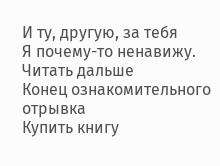И ту, другую, за тебя
Я почему-то ненавижу.
Читать дальше
Конец ознакомительного отрывка
Купить книгу